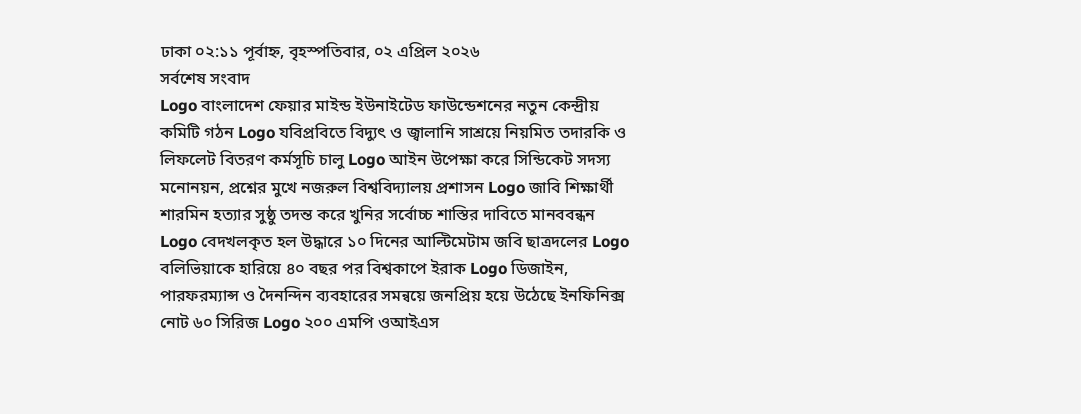ঢাকা ০২:১১ পূর্বাহ্ন, বৃহস্পতিবার, ০২ এপ্রিল ২০২৬
সর্বশেষ সংবাদ
Logo বাংলাদেশ ফেয়ার মাইন্ড ইউনাইটেড ফাউন্ডেশনের নতুন কেন্দ্রীয় কমিটি গঠন Logo যবিপ্রবিতে বিদ্যুৎ ও জ্বালানি সাশ্রয়ে নিয়মিত তদারকি ও লিফলেট বিতরণ কর্মসূচি চালু Logo আইন উপেক্ষা করে সিন্ডিকেট সদস্য মনোনয়ন, প্রশ্নের মুখে নজরুল বিশ্ববিদ্যালয় প্রশাসন Logo জাবি শিক্ষার্থী শারমিন হত্যার সুষ্ঠু তদন্ত করে খুনির সর্বোচ্চ শাস্তির দাবিতে মানববন্ধন  Logo বেদখলকৃত হল উদ্ধারে ১০ দিনের আল্টিমেটাম জবি ছাত্রদলের Logo বলিভিয়াকে হারিয়ে ৪০ বছর পর বিশ্বকাপে ইরাক Logo ডিজাইন, পারফরম্যান্স ও দৈনন্দিন ব্যবহারের সমন্বয়ে জনপ্রিয় হয়ে উঠেছে ইনফিনিক্স নোট ৬০ সিরিজ Logo ২০০ এমপি ওআইএস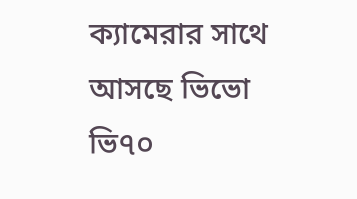ক্যামেরার সাথে আসছে ভিভো ভি৭০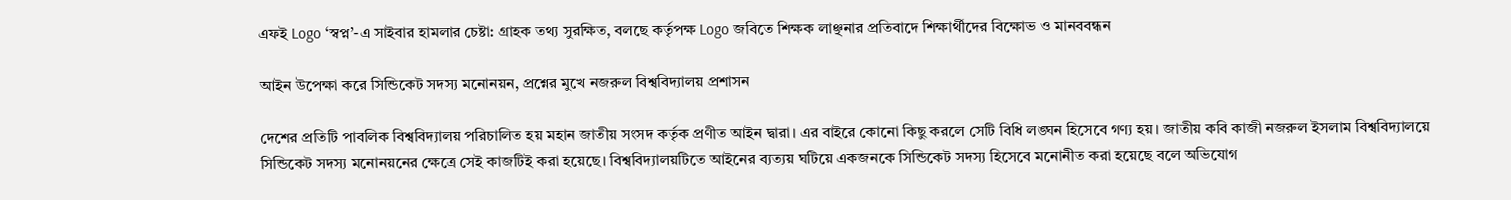এফই Logo ‘স্বপ্ন’-এ সাইবার হামলার চেষ্টা: গ্রাহক তথ্য সুরক্ষিত, বলছে কর্তৃপক্ষ Logo জবিতে শিক্ষক লাঞ্ছনার প্রতিবাদে শিক্ষার্থীদের বিক্ষোভ ও মানববন্ধন

আইন উপেক্ষা করে সিন্ডিকেট সদস্য মনোনয়ন, প্রশ্নের মুখে নজরুল বিশ্ববিদ্যালয় প্রশাসন

দেশের প্রতিটি পাবলিক বিশ্ববিদ্যালয় পরিচালিত হয় মহান জাতীয় সংসদ কর্তৃক প্রণীত আইন দ্বারা। এর বাইরে কোনো কিছু করলে সেটি বিধি লঙ্ঘন হিসেবে গণ্য হয়। জাতীয় কবি কাজী নজরুল ইসলাম বিশ্ববিদ্যালয়ে সিন্ডিকেট সদস্য মনোনয়নের ক্ষেত্রে সেই কাজটিই করা হয়েছে। বিশ্ববিদ্যালয়টিতে আইনের ব্যত্যয় ঘটিয়ে একজনকে সিন্ডিকেট সদস্য হিসেবে মনোনীত করা হয়েছে বলে অভিযোগ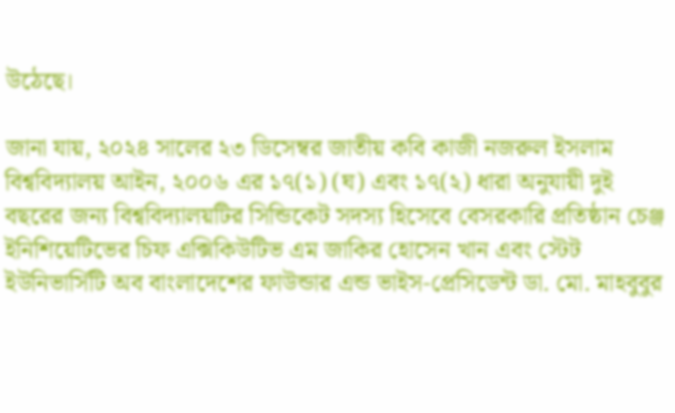উঠেছে।

জানা যায়, ২০২৪ সালের ২৩ ডিসেম্বর জাতীয় কবি কাজী নজরুল ইসলাম বিশ্ববিদ্যালয় আইন, ২০০৬ এর ১৭(১) (ঘ) এবং ১৭(২) ধারা অনুযায়ী দুই বছরের জন্য বিশ্ববিদ্যালয়টির সিন্ডিকেট সদস্য হিসেবে বেসরকারি প্রতিষ্ঠান চেঞ্জ ইনিশিয়েটিভের চিফ এক্সিকিউটিভ এম জাকির হোসেন খান এবং স্টেট ইউনিভার্সিটি অব বাংলাদেশের ফাউন্ডার এন্ড ভাইস-প্রেসিডেন্ট ডা. মো. মাহবুবুর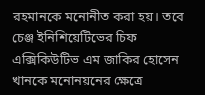রহমানকে মনোনীত করা হয়। তবে চেঞ্জ ইনিশিয়েটিভের চিফ এক্সিকিউটিভ এম জাকির হোসেন খানকে মনোনয়নের ক্ষেত্রে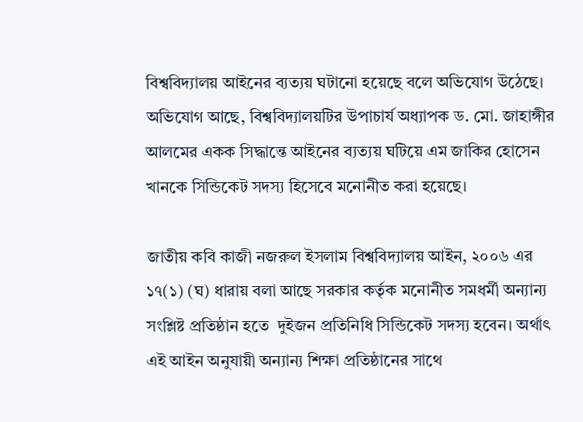বিশ্ববিদ্যালয় আইনের ব্যত্যয় ঘটানো হয়েছে বলে অভিযোগ উঠেছে। অভিযোগ আছে, বিশ্ববিদ্যালয়টির উপাচার্য অধ্যাপক ড. মো. জাহাঙ্গীর আলমের একক সিদ্ধান্তে আইনের ব্যত্যয় ঘটিয়ে এম জাকির হোসেন খানকে সিন্ডিকেট সদস্য হিসেবে মনোনীত করা হয়েছে।

জাতীয় কবি কাজী নজরুল ইসলাম বিশ্ববিদ্যালয় আইন, ২০০৬ এর ১৭(১) (ঘ) ধারায় বলা আছে সরকার কর্তৃক মনোনীত সমধর্মী অন্যান্য সংশ্লিষ্ট প্রতিষ্ঠান হতে  দুইজন প্রতিনিধি সিন্ডিকেট সদস্য হবেন। অর্থাৎ এই আইন অনুযায়ী অন্যান্য শিক্ষা প্রতিষ্ঠানের সাথে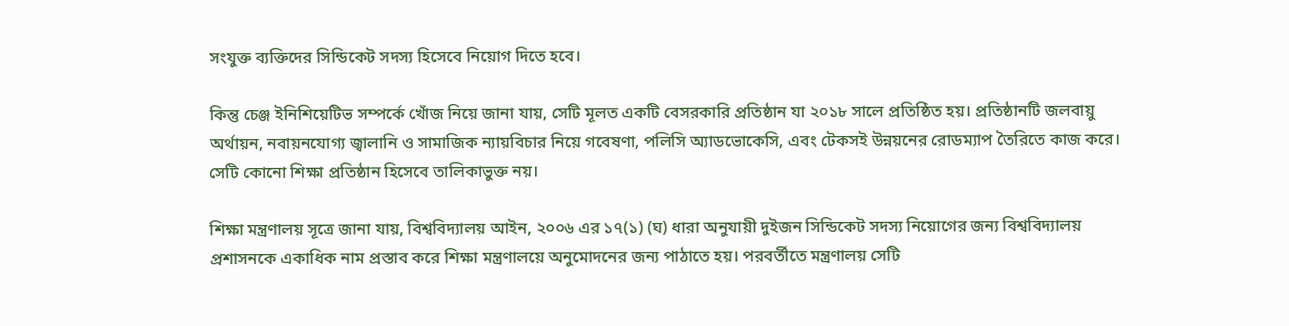সংযুক্ত ব্যক্তিদের সিন্ডিকেট সদস্য হিসেবে নিয়োগ দিতে হবে।

কিন্তু চেঞ্জ ইনিশিয়েটিভ সম্পর্কে খোঁজ নিয়ে জানা যায়, সেটি মূলত একটি বেসরকারি প্রতিষ্ঠান যা ২০১৮ সালে প্রতিষ্ঠিত হয়। প্রতিষ্ঠানটি জলবায়ু অর্থায়ন, নবায়নযোগ্য জ্বালানি ও সামাজিক ন্যায়বিচার নিয়ে গবেষণা, পলিসি অ্যাডভোকেসি, এবং টেকসই উন্নয়নের রোডম্যাপ তৈরিতে কাজ করে। সেটি কোনো শিক্ষা প্রতিষ্ঠান হিসেবে তালিকাভুক্ত নয়।

শিক্ষা মন্ত্রণালয় সূত্রে জানা যায়, বিশ্ববিদ্যালয় আইন, ২০০৬ এর ১৭(১) (ঘ) ধারা অনুযায়ী দুইজন সিন্ডিকেট সদস্য নিয়োগের জন্য বিশ্ববিদ্যালয় প্রশাসনকে একাধিক নাম প্রস্তাব করে শিক্ষা মন্ত্রণালয়ে অনুমোদনের জন্য পাঠাতে হয়। পরবর্তীতে মন্ত্রণালয় সেটি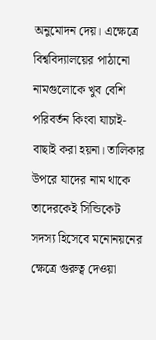অনুমোদন দেয়। এক্ষেত্রে বিশ্ববিদ্যালয়ের পাঠানো নামগুলোকে খুব বেশি পরিবর্তন কিংবা যাচাই-বাছাই করা হয়না। তালিকার উপরে যাদের নাম থাকে তাদেরকেই সিন্ডিকেট সদস্য হিসেবে মনোনয়নের ক্ষেত্রে গুরুত্ব দেওয়া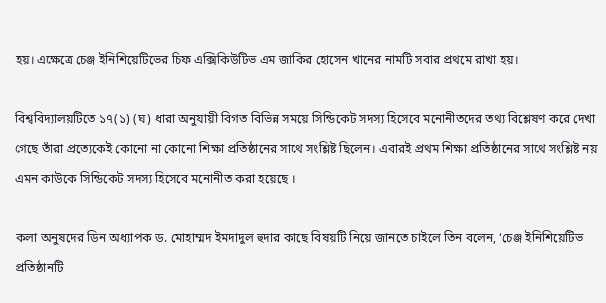হয়। এক্ষেত্রে চেঞ্জ ইনিশিয়েটিভের চিফ এক্সিকিউটিভ এম জাকির হোসেন খানের নামটি সবার প্রথমে রাখা হয়।

বিশ্ববিদ্যালয়টিতে ১৭(১) (ঘ) ধারা অনুযায়ী বিগত বিভিন্ন সময়ে সিন্ডিকেট সদস্য হিসেবে মনোনীতদের তথ্য বিশ্লেষণ করে দেখা গেছে তাঁরা প্রত্যেকেই কোনো না কোনো শিক্ষা প্রতিষ্ঠানের সাথে সংশ্লিষ্ট ছিলেন। এবারই প্রথম শিক্ষা প্রতিষ্ঠানের সাথে সংশ্লিষ্ট নয় এমন কাউকে সিন্ডিকেট সদস্য হিসেবে মনোনীত করা হয়েছে ।

কলা অনুষদের ডিন অধ্যাপক ড. মোহাম্মদ ইমদাদুল হুদার কাছে বিষয়টি নিয়ে জানতে চাইলে তিন বলেন, ‘চেঞ্জ ইনিশিয়েটিভ প্রতিষ্ঠানটি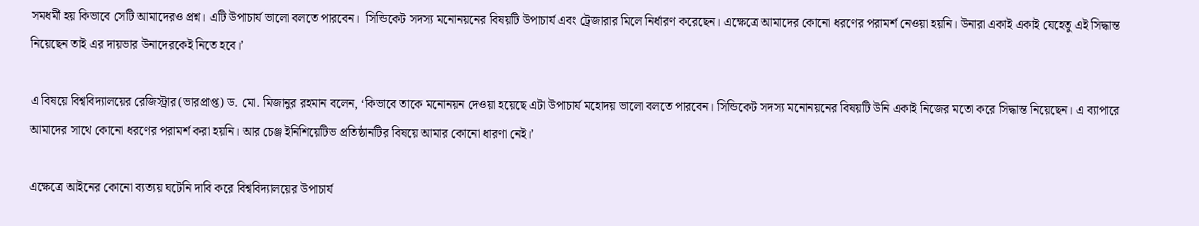সমধর্মী হয় কিভাবে সেটি আমাদেরও প্রশ্ন। এটি উপাচার্য ভালো বলতে পারবেন।  সিন্ডিকেট সদস্য মনোনয়নের বিষয়টি উপাচার্য এবং ট্রেজারার মিলে নির্ধারণ করেছেন। এক্ষেত্রে আমাদের কোনো ধরণের পরামর্শ নেওয়া হয়নি। উনারা একাই একাই যেহেতু এই সিদ্ধান্ত নিয়েছেন তাই এর দায়ভার উনাদেরকেই নিতে হবে।’

এ বিষয়ে বিশ্ববিদ্যালয়ের রেজিস্ট্রার(ভারপ্রাপ্ত) ড. মো. মিজানুর রহমান বলেন, ‘কিভাবে তাকে মনোনয়ন দেওয়া হয়েছে এটা উপাচার্য মহোদয় ভালো বলতে পারবেন। সিন্ডিকেট সদস্য মনোনয়নের বিষয়টি উনি একাই নিজের মতো করে সিদ্ধান্ত নিয়েছেন। এ ব্যাপারে আমাদের সাথে কোনো ধরণের পরামর্শ করা হয়নি। আর চেঞ্জ ইনিশিয়েটিভ প্রতিষ্ঠানটির বিষয়ে আমার কোনো ধারণা নেই।’

এক্ষেত্রে আইনের কোনো ব্যত্যয় ঘটেনি দাবি করে বিশ্ববিদ্যালয়ের উপাচার্য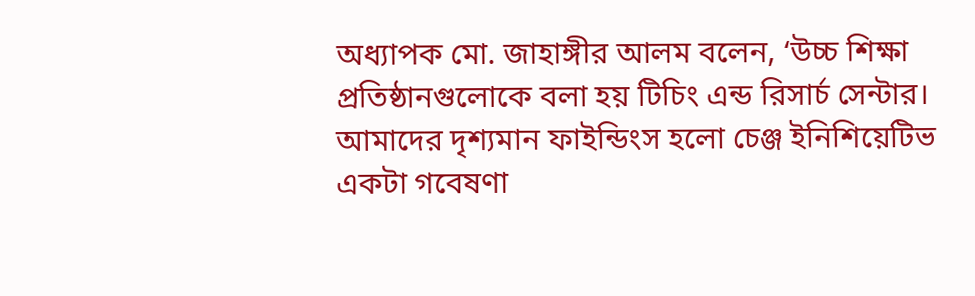অধ্যাপক মো. জাহাঙ্গীর আলম বলেন, ‘উচ্চ শিক্ষা প্রতিষ্ঠানগুলোকে বলা হয় টিচিং এন্ড রিসার্চ সেন্টার। আমাদের দৃশ্যমান ফাইন্ডিংস হলো চেঞ্জ ইনিশিয়েটিভ একটা গবেষণা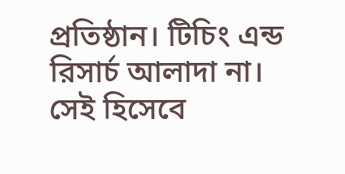প্রতিষ্ঠান। টিচিং এন্ড রিসার্চ আলাদা না। সেই হিসেবে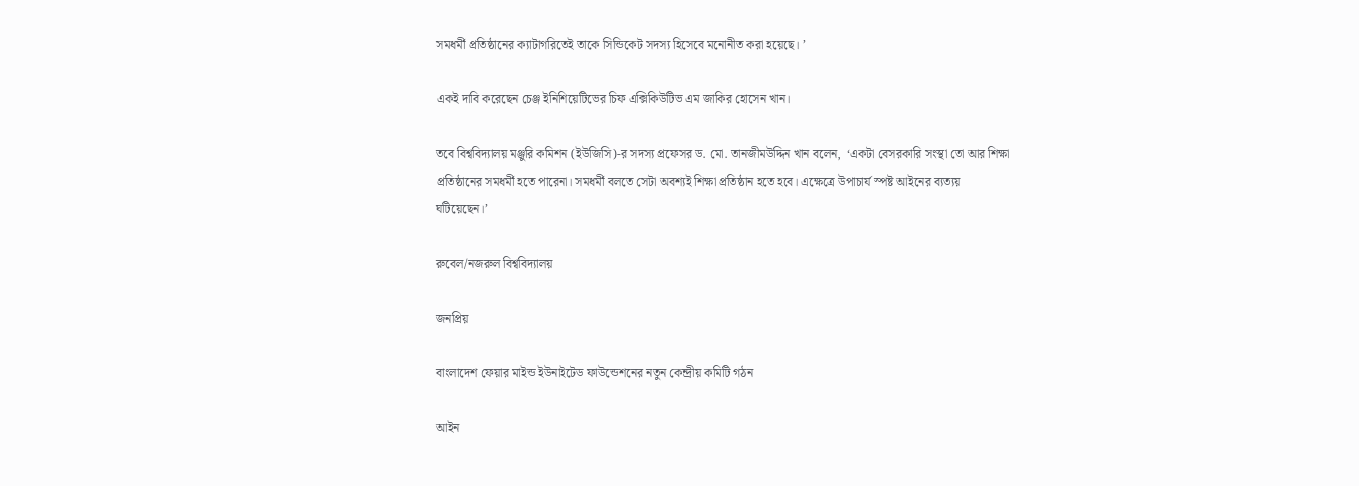সমধর্মী প্রতিষ্ঠানের ক্যাটাগরিতেই তাকে সিন্ডিকেট সদস্য হিসেবে মনোনীত করা হয়েছে। ’

একই দাবি করেছেন চেঞ্জ ইনিশিয়েটিভের চিফ এক্সিকিউটিভ এম জাকির হোসেন খান।

তবে বিশ্ববিদ্যালয় মঞ্জুরি কমিশন (ইউজিসি)-র সদস্য প্রফেসর ড. মো. তানজীমউদ্দিন খান বলেন,  ‘একটা বেসরকারি সংস্থা তো আর শিক্ষা প্রতিষ্ঠানের সমধর্মী হতে পারেনা। সমধর্মী বলতে সেটা অবশ্যই শিক্ষা প্রতিষ্ঠান হতে হবে। এক্ষেত্রে উপাচার্য স্পষ্ট আইনের ব্যত্যয় ঘটিয়েছেন।’

রুবেল/নজরুল বিশ্ববিদ্যালয়

জনপ্রিয়

বাংলাদেশ ফেয়ার মাইন্ড ইউনাইটেড ফাউন্ডেশনের নতুন কেন্দ্রীয় কমিটি গঠন

আইন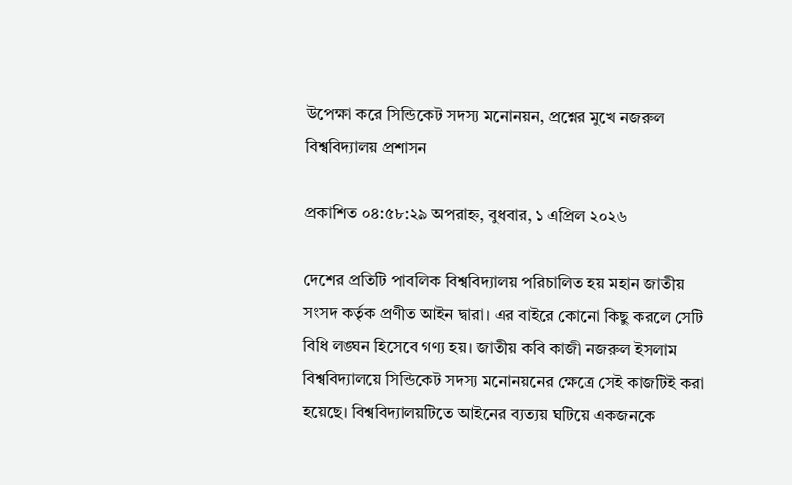উপেক্ষা করে সিন্ডিকেট সদস্য মনোনয়ন, প্রশ্নের মুখে নজরুল বিশ্ববিদ্যালয় প্রশাসন

প্রকাশিত ০৪:৫৮:২৯ অপরাহ্ন, বুধবার, ১ এপ্রিল ২০২৬

দেশের প্রতিটি পাবলিক বিশ্ববিদ্যালয় পরিচালিত হয় মহান জাতীয় সংসদ কর্তৃক প্রণীত আইন দ্বারা। এর বাইরে কোনো কিছু করলে সেটি বিধি লঙ্ঘন হিসেবে গণ্য হয়। জাতীয় কবি কাজী নজরুল ইসলাম বিশ্ববিদ্যালয়ে সিন্ডিকেট সদস্য মনোনয়নের ক্ষেত্রে সেই কাজটিই করা হয়েছে। বিশ্ববিদ্যালয়টিতে আইনের ব্যত্যয় ঘটিয়ে একজনকে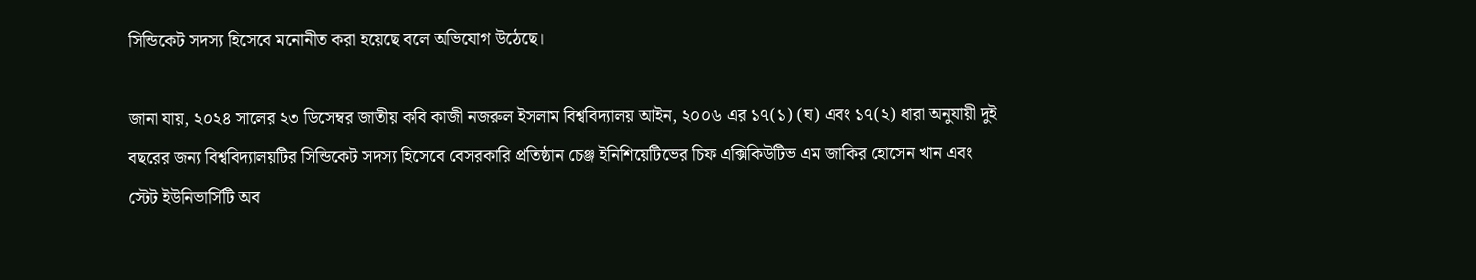সিন্ডিকেট সদস্য হিসেবে মনোনীত করা হয়েছে বলে অভিযোগ উঠেছে।

জানা যায়, ২০২৪ সালের ২৩ ডিসেম্বর জাতীয় কবি কাজী নজরুল ইসলাম বিশ্ববিদ্যালয় আইন, ২০০৬ এর ১৭(১) (ঘ) এবং ১৭(২) ধারা অনুযায়ী দুই বছরের জন্য বিশ্ববিদ্যালয়টির সিন্ডিকেট সদস্য হিসেবে বেসরকারি প্রতিষ্ঠান চেঞ্জ ইনিশিয়েটিভের চিফ এক্সিকিউটিভ এম জাকির হোসেন খান এবং স্টেট ইউনিভার্সিটি অব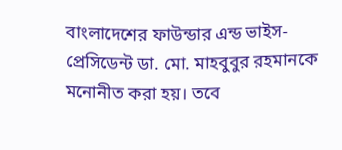বাংলাদেশের ফাউন্ডার এন্ড ভাইস-প্রেসিডেন্ট ডা. মো. মাহবুবুর রহমানকে মনোনীত করা হয়। তবে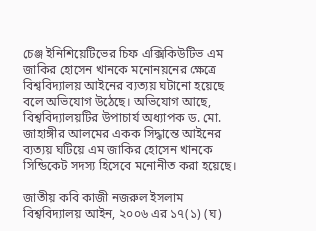চেঞ্জ ইনিশিয়েটিভের চিফ এক্সিকিউটিভ এম জাকির হোসেন খানকে মনোনয়নের ক্ষেত্রে বিশ্ববিদ্যালয় আইনের ব্যত্যয় ঘটানো হয়েছে বলে অভিযোগ উঠেছে। অভিযোগ আছে, বিশ্ববিদ্যালয়টির উপাচার্য অধ্যাপক ড. মো. জাহাঙ্গীর আলমের একক সিদ্ধান্তে আইনের ব্যত্যয় ঘটিয়ে এম জাকির হোসেন খানকে সিন্ডিকেট সদস্য হিসেবে মনোনীত করা হয়েছে।

জাতীয় কবি কাজী নজরুল ইসলাম বিশ্ববিদ্যালয় আইন, ২০০৬ এর ১৭(১) (ঘ)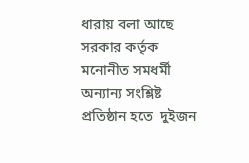ধারায় বলা আছে সরকার কর্তৃক মনোনীত সমধর্মী অন্যান্য সংশ্লিষ্ট প্রতিষ্ঠান হতে  দুইজন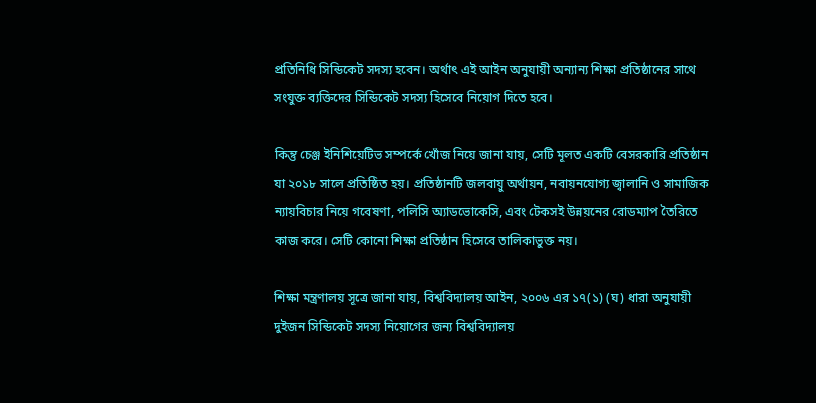প্রতিনিধি সিন্ডিকেট সদস্য হবেন। অর্থাৎ এই আইন অনুযায়ী অন্যান্য শিক্ষা প্রতিষ্ঠানের সাথে সংযুক্ত ব্যক্তিদের সিন্ডিকেট সদস্য হিসেবে নিয়োগ দিতে হবে।

কিন্তু চেঞ্জ ইনিশিয়েটিভ সম্পর্কে খোঁজ নিয়ে জানা যায়, সেটি মূলত একটি বেসরকারি প্রতিষ্ঠান যা ২০১৮ সালে প্রতিষ্ঠিত হয়। প্রতিষ্ঠানটি জলবায়ু অর্থায়ন, নবায়নযোগ্য জ্বালানি ও সামাজিক ন্যায়বিচার নিয়ে গবেষণা, পলিসি অ্যাডভোকেসি, এবং টেকসই উন্নয়নের রোডম্যাপ তৈরিতে কাজ করে। সেটি কোনো শিক্ষা প্রতিষ্ঠান হিসেবে তালিকাভুক্ত নয়।

শিক্ষা মন্ত্রণালয় সূত্রে জানা যায়, বিশ্ববিদ্যালয় আইন, ২০০৬ এর ১৭(১) (ঘ) ধারা অনুযায়ী দুইজন সিন্ডিকেট সদস্য নিয়োগের জন্য বিশ্ববিদ্যালয়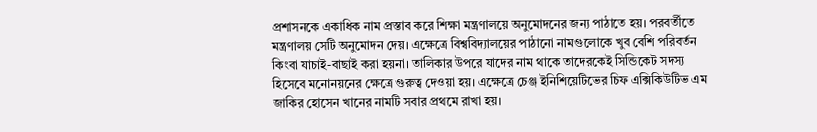প্রশাসনকে একাধিক নাম প্রস্তাব করে শিক্ষা মন্ত্রণালয়ে অনুমোদনের জন্য পাঠাতে হয়। পরবর্তীতে মন্ত্রণালয় সেটি অনুমোদন দেয়। এক্ষেত্রে বিশ্ববিদ্যালয়ের পাঠানো নামগুলোকে খুব বেশি পরিবর্তন কিংবা যাচাই-বাছাই করা হয়না। তালিকার উপরে যাদের নাম থাকে তাদেরকেই সিন্ডিকেট সদস্য হিসেবে মনোনয়নের ক্ষেত্রে গুরুত্ব দেওয়া হয়। এক্ষেত্রে চেঞ্জ ইনিশিয়েটিভের চিফ এক্সিকিউটিভ এম জাকির হোসেন খানের নামটি সবার প্রথমে রাখা হয়।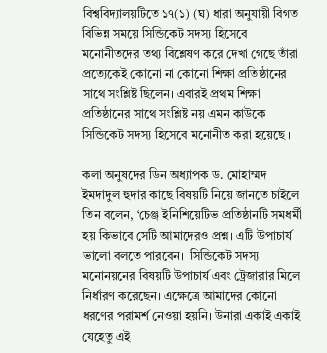বিশ্ববিদ্যালয়টিতে ১৭(১) (ঘ) ধারা অনুযায়ী বিগত বিভিন্ন সময়ে সিন্ডিকেট সদস্য হিসেবে মনোনীতদের তথ্য বিশ্লেষণ করে দেখা গেছে তাঁরা প্রত্যেকেই কোনো না কোনো শিক্ষা প্রতিষ্ঠানের সাথে সংশ্লিষ্ট ছিলেন। এবারই প্রথম শিক্ষা প্রতিষ্ঠানের সাথে সংশ্লিষ্ট নয় এমন কাউকে সিন্ডিকেট সদস্য হিসেবে মনোনীত করা হয়েছে ।

কলা অনুষদের ডিন অধ্যাপক ড. মোহাম্মদ ইমদাদুল হুদার কাছে বিষয়টি নিয়ে জানতে চাইলে তিন বলেন, ‘চেঞ্জ ইনিশিয়েটিভ প্রতিষ্ঠানটি সমধর্মী হয় কিভাবে সেটি আমাদেরও প্রশ্ন। এটি উপাচার্য ভালো বলতে পারবেন।  সিন্ডিকেট সদস্য মনোনয়নের বিষয়টি উপাচার্য এবং ট্রেজারার মিলে নির্ধারণ করেছেন। এক্ষেত্রে আমাদের কোনো ধরণের পরামর্শ নেওয়া হয়নি। উনারা একাই একাই যেহেতু এই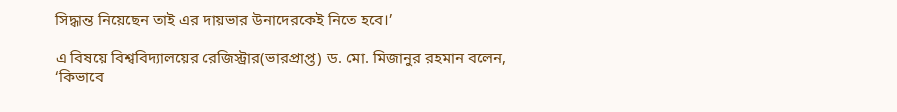সিদ্ধান্ত নিয়েছেন তাই এর দায়ভার উনাদেরকেই নিতে হবে।’

এ বিষয়ে বিশ্ববিদ্যালয়ের রেজিস্ট্রার(ভারপ্রাপ্ত) ড. মো. মিজানুর রহমান বলেন, ‘কিভাবে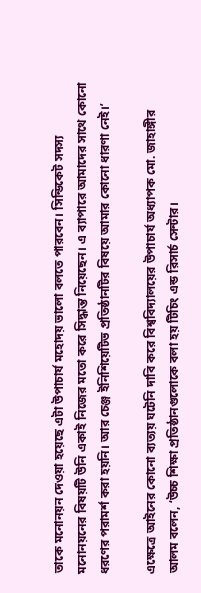তাকে মনোনয়ন দেওয়া হয়েছে এটা উপাচার্য মহোদয় ভালো বলতে পারবেন। সিন্ডিকেট সদস্য মনোনয়নের বিষয়টি উনি একাই নিজের মতো করে সিদ্ধান্ত নিয়েছেন। এ ব্যাপারে আমাদের সাথে কোনো ধরণের পরামর্শ করা হয়নি। আর চেঞ্জ ইনিশিয়েটিভ প্রতিষ্ঠানটির বিষয়ে আমার কোনো ধারণা নেই।’

এক্ষেত্রে আইনের কোনো ব্যত্যয় ঘটেনি দাবি করে বিশ্ববিদ্যালয়ের উপাচার্য অধ্যাপক মো. জাহাঙ্গীর আলম বলেন, ‘উচ্চ শিক্ষা প্রতিষ্ঠানগুলোকে বলা হয় টিচিং এন্ড রিসার্চ সেন্টার।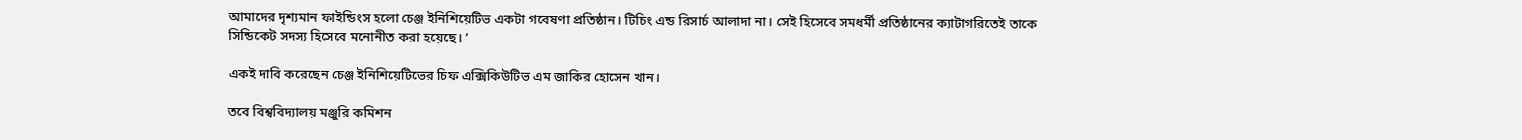আমাদের দৃশ্যমান ফাইন্ডিংস হলো চেঞ্জ ইনিশিয়েটিভ একটা গবেষণা প্রতিষ্ঠান। টিচিং এন্ড রিসার্চ আলাদা না। সেই হিসেবে সমধর্মী প্রতিষ্ঠানের ক্যাটাগরিতেই তাকে সিন্ডিকেট সদস্য হিসেবে মনোনীত করা হয়েছে। ’

একই দাবি করেছেন চেঞ্জ ইনিশিয়েটিভের চিফ এক্সিকিউটিভ এম জাকির হোসেন খান।

তবে বিশ্ববিদ্যালয় মঞ্জুরি কমিশন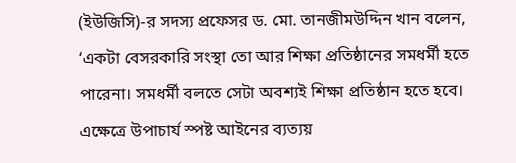(ইউজিসি)-র সদস্য প্রফেসর ড. মো. তানজীমউদ্দিন খান বলেন,  ‘একটা বেসরকারি সংস্থা তো আর শিক্ষা প্রতিষ্ঠানের সমধর্মী হতে পারেনা। সমধর্মী বলতে সেটা অবশ্যই শিক্ষা প্রতিষ্ঠান হতে হবে। এক্ষেত্রে উপাচার্য স্পষ্ট আইনের ব্যত্যয়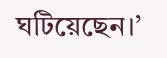ঘটিয়েছেন।’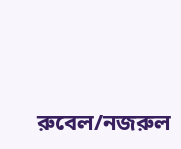রুবেল/নজরুল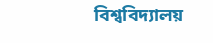বিশ্ববিদ্যালয়